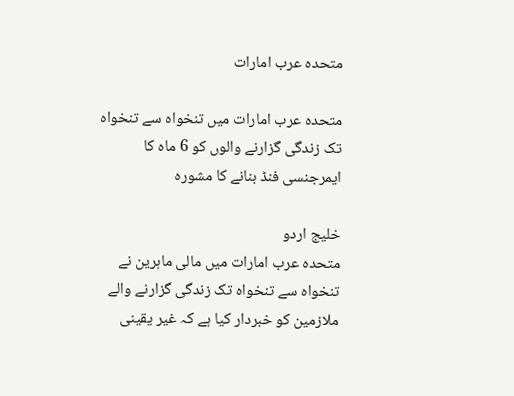متحدہ عرب امارات

متحدہ عرب امارات میں تنخواہ سے تنخواہ تک زندگی گزارنے والوں کو 6 ماہ کا ایمرجنسی فنڈ بنانے کا مشورہ

خلیج اردو
متحدہ عرب امارات میں مالی ماہرین نے تنخواہ سے تنخواہ تک زندگی گزارنے والے ملازمین کو خبردار کیا ہے کہ غیر یقینی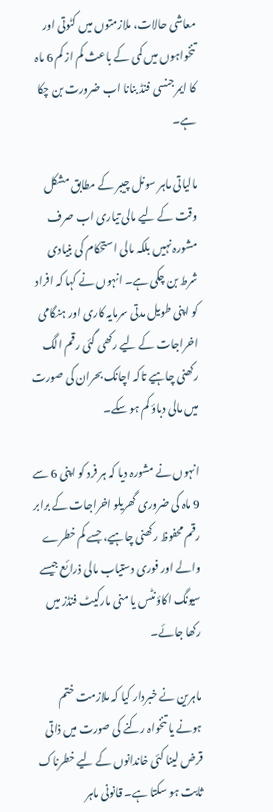معاشی حالات، ملازمتوں میں کٹوتی اور تنخواہوں میں کمی کے باعث کم از کم 6 ماہ کا ایمرجنسی فنڈ بنانا اب ضرورت بن چکا ہے۔

مالیاتی ماہر سونل چیبر کے مطابق مشکل وقت کے لیے مالی تیاری اب صرف مشورہ نہیں بلکہ مالی استحکام کی بنیادی شرط بن چکی ہے۔ انہوں نے کہا کہ افراد کو اپنی طویل مدتی سرمایہ کاری اور ہنگامی اخراجات کے لیے رکھی گئی رقم الگ رکھنی چاہیے تاکہ اچانک بحران کی صورت میں مالی دباؤ کم ہو سکے۔

انہوں نے مشورہ دیا کہ ہر فرد کو اپنی 6 سے 9 ماہ کی ضروری گھریلو اخراجات کے برابر رقم محفوظ رکھنی چاہیے، جسے کم خطرے والے اور فوری دستیاب مالی ذرائع جیسے سیونگ اکاؤنٹس یا منی مارکیٹ فنڈز میں رکھا جائے۔

ماہرین نے خبردار کیا کہ ملازمت ختم ہونے یا تنخواہ رکنے کی صورت میں ذاتی قرض لینا کئی خاندانوں کے لیے خطرناک ثابت ہو سکتا ہے۔ قانونی ماہر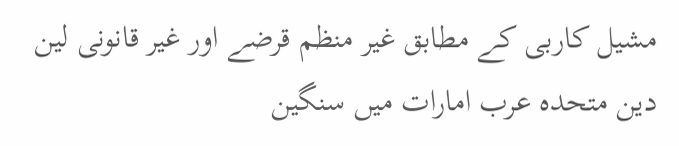مشیل کاربی کے مطابق غیر منظم قرضے اور غیر قانونی لین دین متحدہ عرب امارات میں سنگین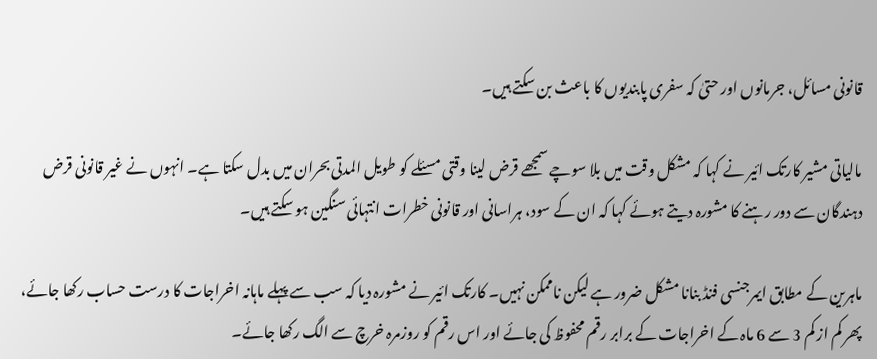قانونی مسائل، جرمانوں اور حتیٰ کہ سفری پابندیوں کا باعث بن سکتے ہیں۔

مالیاتی مشیر کارتک ائیر نے کہا کہ مشکل وقت میں بلا سوچے سمجھے قرض لینا وقتی مسئلے کو طویل المدتی بحران میں بدل سکتا ہے۔ انہوں نے غیر قانونی قرض دہندگان سے دور رہنے کا مشورہ دیتے ہوئے کہا کہ ان کے سود، ہراسانی اور قانونی خطرات انتہائی سنگین ہو سکتے ہیں۔

ماہرین کے مطابق ایمرجنسی فنڈ بنانا مشکل ضرور ہے لیکن ناممکن نہیں۔ کارتک ائیر نے مشورہ دیا کہ سب سے پہلے ماہانہ اخراجات کا درست حساب رکھا جائے، پھر کم از کم 3 سے 6 ماہ کے اخراجات کے برابر رقم محفوظ کی جائے اور اس رقم کو روزمرہ خرچ سے الگ رکھا جائے۔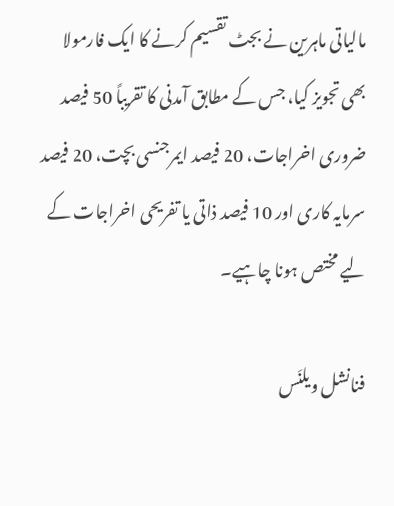مالیاتی ماہرین نے بجٹ تقسیم کرنے کا ایک فارمولا بھی تجویز کیا، جس کے مطابق آمدنی کا تقریباً 50 فیصد ضروری اخراجات، 20 فیصد ایمرجنسی بچت، 20 فیصد سرمایہ کاری اور 10 فیصد ذاتی یا تفریحی اخراجات کے لیے مختص ہونا چاہیے۔

فنانشل ویلنَس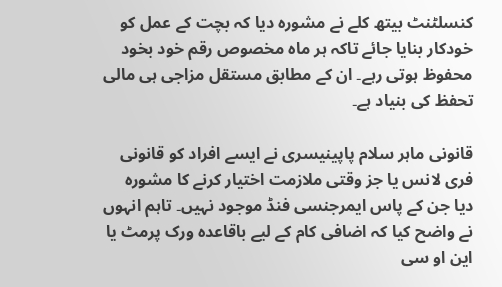کنسلٹنٹ بیتھ کلے نے مشورہ دیا کہ بچت کے عمل کو خودکار بنایا جائے تاکہ ہر ماہ مخصوص رقم خود بخود محفوظ ہوتی رہے۔ ان کے مطابق مستقل مزاجی ہی مالی تحفظ کی بنیاد ہے۔

قانونی ماہر سلام پاپینیسری نے ایسے افراد کو قانونی فری لانس یا جز وقتی ملازمت اختیار کرنے کا مشورہ دیا جن کے پاس ایمرجنسی فنڈ موجود نہیں۔ تاہم انہوں نے واضح کیا کہ اضافی کام کے لیے باقاعدہ ورک پرمٹ یا این او سی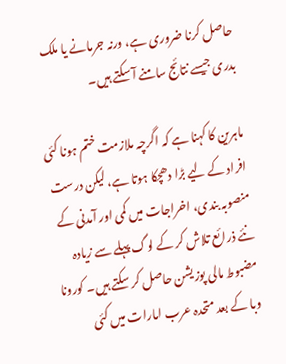حاصل کرنا ضروری ہے، ورنہ جرمانے یا ملک بدری جیسے نتائج سامنے آ سکتے ہیں۔

ماہرین کا کہنا ہے کہ اگرچہ ملازمت ختم ہونا کئی افراد کے لیے بڑا دھچکا ہوتا ہے، لیکن درست منصوبہ بندی، اخراجات میں کمی اور آمدنی کے نئے ذرائع تلاش کر کے لوگ پہلے سے زیادہ مضبوط مالی پوزیشن حاصل کر سکتے ہیں۔ کورونا وبا کے بعد متحدہ عرب امارات میں کئی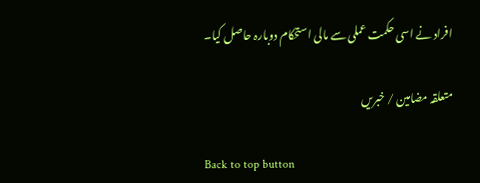افراد نے اسی حکمت عملی سے مالی استحکام دوبارہ حاصل کیا۔

متعلقہ مضامین / خبریں

Back to top button